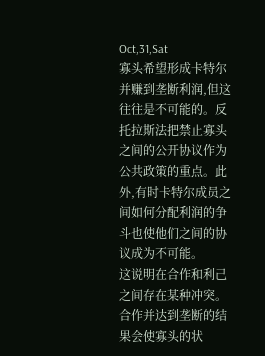Oct,31,Sat
寡头希望形成卡特尔并赚到垄断利润,但这往往是不可能的。反托拉斯法把禁止寡头之间的公开协议作为公共政策的重点。此外,有时卡特尔成员之间如何分配利润的争斗也使他们之间的协议成为不可能。
这说明在合作和利己之间存在某种冲突。合作并达到垄断的结果会使寡头的状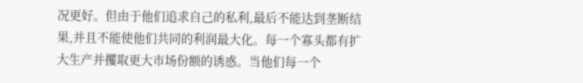况更好。但由于他们追求自己的私利,最后不能达到垄断结果,并且不能使他们共同的利润最大化。每一个寡头都有扩大生产并攫取更大市场份额的诱惑。当他们每一个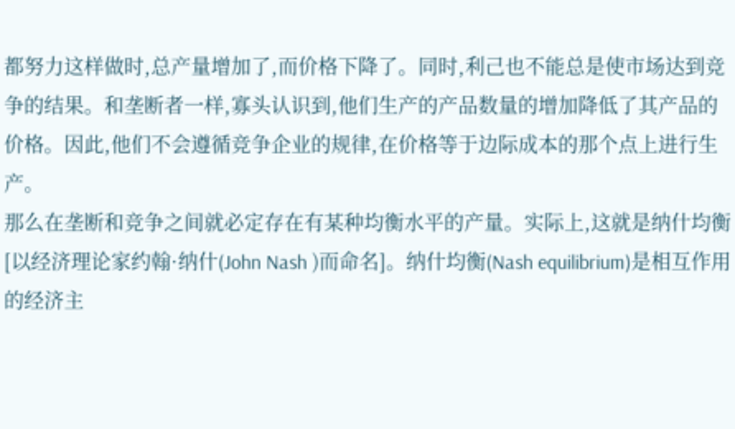都努力这样做时,总产量增加了,而价格下降了。同时,利己也不能总是使市场达到竞争的结果。和垄断者一样,寡头认识到,他们生产的产品数量的增加降低了其产品的价格。因此,他们不会遵循竞争企业的规律,在价格等于边际成本的那个点上进行生产。
那么在垄断和竞争之间就必定存在有某种均衡水平的产量。实际上,这就是纳什均衡[以经济理论家约翰·纳什(John Nash )而命名]。纳什均衡(Nash equilibrium)是相互作用的经济主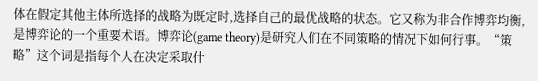体在假定其他主体所选择的战略为既定时,选择自己的最优战略的状态。它又称为非合作博弈均衡,是博弈论的一个重要术语。博弈论(game theory)是研究人们在不同策略的情况下如何行事。“策略”这个词是指每个人在决定采取什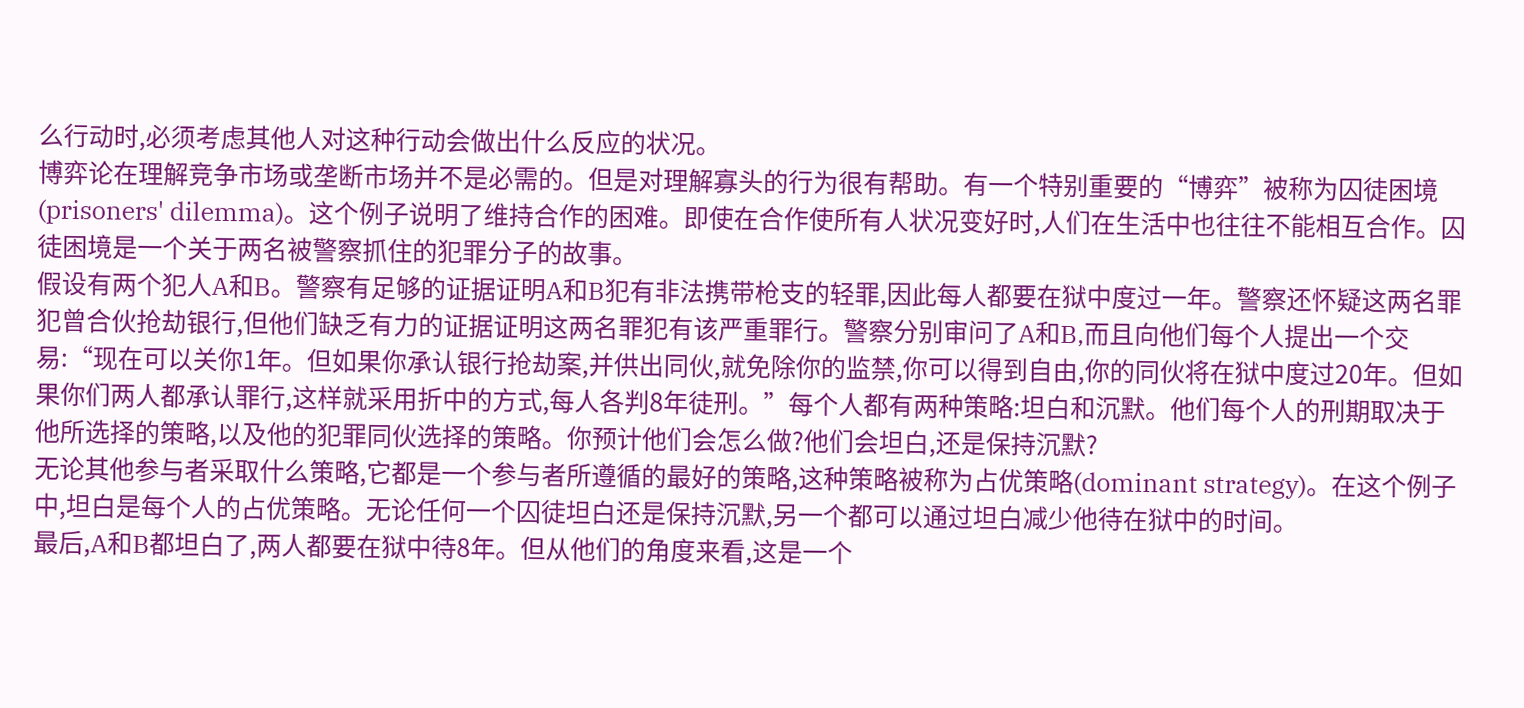么行动时,必须考虑其他人对这种行动会做出什么反应的状况。
博弈论在理解竞争市场或垄断市场并不是必需的。但是对理解寡头的行为很有帮助。有一个特别重要的“博弈”被称为囚徒困境(prisoners' dilemma)。这个例子说明了维持合作的困难。即使在合作使所有人状况变好时,人们在生活中也往往不能相互合作。囚徒困境是一个关于两名被警察抓住的犯罪分子的故事。
假设有两个犯人A和B。警察有足够的证据证明A和B犯有非法携带枪支的轻罪,因此每人都要在狱中度过一年。警察还怀疑这两名罪犯曾合伙抢劫银行,但他们缺乏有力的证据证明这两名罪犯有该严重罪行。警察分别审问了A和B,而且向他们每个人提出一个交易:“现在可以关你1年。但如果你承认银行抢劫案,并供出同伙,就免除你的监禁,你可以得到自由,你的同伙将在狱中度过20年。但如果你们两人都承认罪行,这样就采用折中的方式,每人各判8年徒刑。”每个人都有两种策略:坦白和沉默。他们每个人的刑期取决于他所选择的策略,以及他的犯罪同伙选择的策略。你预计他们会怎么做?他们会坦白,还是保持沉默?
无论其他参与者采取什么策略,它都是一个参与者所遵循的最好的策略,这种策略被称为占优策略(dominant strategy)。在这个例子中,坦白是每个人的占优策略。无论任何一个囚徒坦白还是保持沉默,另一个都可以通过坦白减少他待在狱中的时间。
最后,A和B都坦白了,两人都要在狱中待8年。但从他们的角度来看,这是一个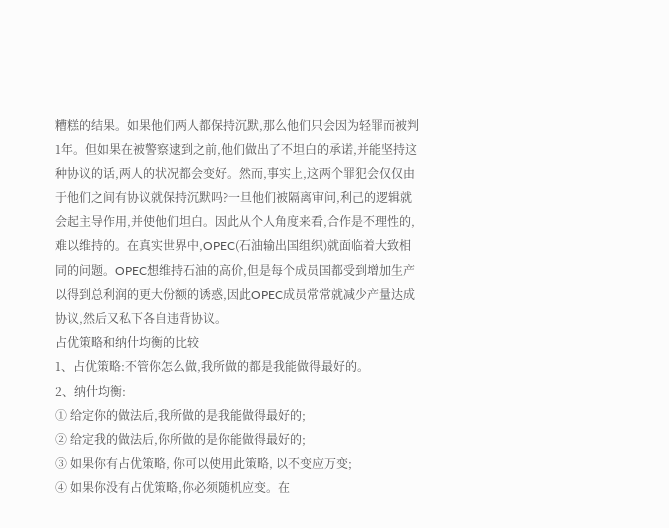糟糕的结果。如果他们两人都保持沉默,那么他们只会因为轻罪而被判1年。但如果在被警察逮到之前,他们做出了不坦白的承诺,并能坚持这种协议的话,两人的状况都会变好。然而,事实上,这两个罪犯会仅仅由于他们之间有协议就保持沉默吗?一旦他们被隔离审问,利己的逻辑就会起主导作用,并使他们坦白。因此从个人角度来看,合作是不理性的,难以维持的。在真实世界中,OPEC(石油输出国组织)就面临着大致相同的问题。OPEC想维持石油的高价,但是每个成员国都受到增加生产以得到总利润的更大份额的诱惑,因此OPEC成员常常就减少产量达成协议,然后又私下各自违背协议。
占优策略和纳什均衡的比较
1、占优策略:不管你怎么做,我所做的都是我能做得最好的。
2、纳什均衡:
① 给定你的做法后,我所做的是我能做得最好的;
② 给定我的做法后,你所做的是你能做得最好的;
③ 如果你有占优策略, 你可以使用此策略, 以不变应万变;
④ 如果你没有占优策略,你必须随机应变。在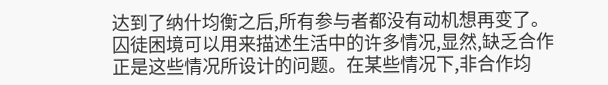达到了纳什均衡之后,所有参与者都没有动机想再变了。
囚徒困境可以用来描述生活中的许多情况,显然,缺乏合作正是这些情况所设计的问题。在某些情况下,非合作均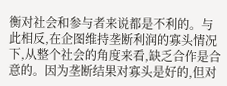衡对社会和参与者来说都是不利的。与此相反,在企图维持垄断利润的寡头情况下,从整个社会的角度来看,缺乏合作是合意的。因为垄断结果对寡头是好的,但对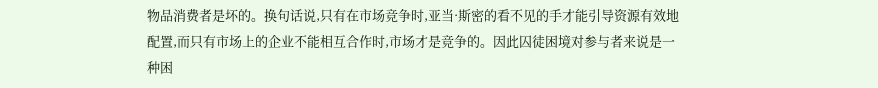物品消费者是坏的。换句话说,只有在市场竞争时,亚当·斯密的看不见的手才能引导资源有效地配置,而只有市场上的企业不能相互合作时,市场才是竞争的。因此囚徒困境对参与者来说是一种困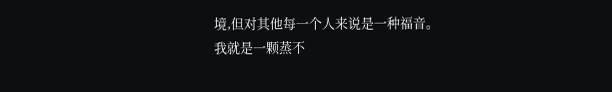境,但对其他每一个人来说是一种福音。
我就是一颗蒸不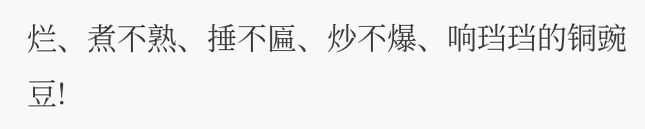烂、煮不熟、捶不匾、炒不爆、响珰珰的铜豌豆!